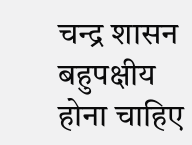चन्द्र शासन बहुपक्षीय होना चाहिए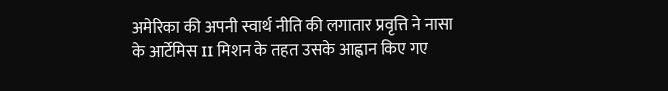अमेरिका की अपनी स्वार्थ नीति की लगातार प्रवृत्ति ने नासा के आर्टेमिस II मिशन के तहत उसके आह्वान किए गए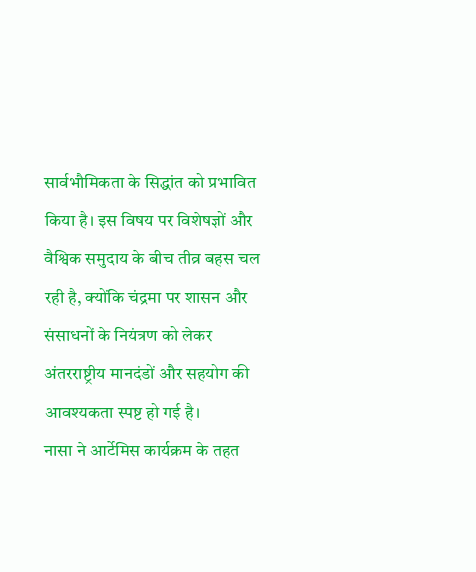सार्वभौमिकता के सिद्धांत को प्रभावित किया है। इस विषय पर विशेषज्ञों और वैश्विक समुदाय के बीच तीव्र बहस चल रही है, क्योंकि चंद्रमा पर शासन और संसाधनों के नियंत्रण को लेकर अंतरराष्ट्रीय मानदंडों और सहयोग की आवश्यकता स्पष्ट हो गई है।
नासा ने आर्टेमिस कार्यक्रम के तहत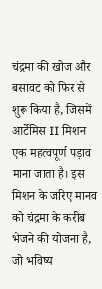चंद्रमा की खोज और बसावट को फिर से शुरू किया है, जिसमें आर्टेमिस II मिशन एक महत्वपूर्ण पड़ाव माना जाता है। इस मिशन के जरिए मानव को चंद्रमा के करीब भेजने की योजना है, जो भविष्य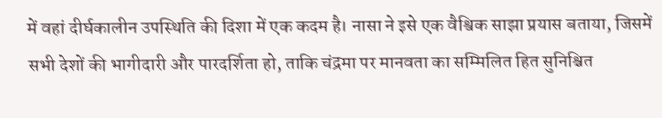में वहां दीर्घकालीन उपस्थिति की दिशा में एक कदम है। नासा ने इसे एक वैश्विक साझा प्रयास बताया, जिसमें सभी देशों की भागीदारी और पारदर्शिता हो, ताकि चंद्रमा पर मानवता का सम्मिलित हित सुनिश्चित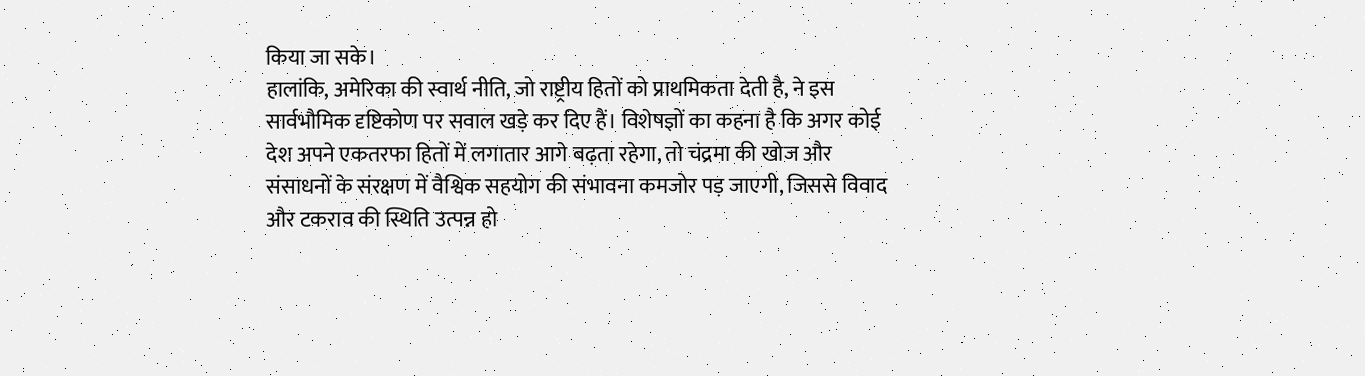किया जा सके।
हालांकि, अमेरिका की स्वार्थ नीति, जो राष्ट्रीय हितों को प्राथमिकता देती है, ने इस सार्वभौमिक दृष्टिकोण पर सवाल खड़े कर दिए हैं। विशेषज्ञों का कहना है कि अगर कोई देश अपने एकतरफा हितों में लगातार आगे बढ़ता रहेगा, तो चंद्रमा की खोज और संसाधनों के संरक्षण में वैश्विक सहयोग की संभावना कमजोर पड़ जाएगी, जिससे विवाद और टकराव की स्थिति उत्पन्न हो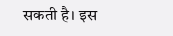सकती है। इस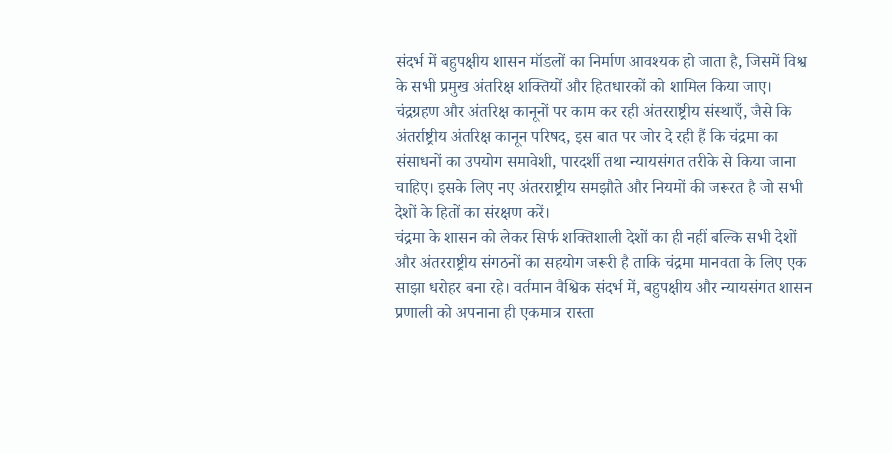संदर्भ में बहुपक्षीय शासन मॉडलों का निर्माण आवश्यक हो जाता है, जिसमें विश्व के सभी प्रमुख अंतरिक्ष शक्तियों और हितधारकों को शामिल किया जाए।
चंद्रग्रहण और अंतरिक्ष कानूनों पर काम कर रही अंतरराष्ट्रीय संस्थाएँ, जैसे कि अंतर्राष्ट्रीय अंतरिक्ष कानून परिषद, इस बात पर जोर दे रही हैं कि चंद्रमा का संसाधनों का उपयोग समावेशी, पारदर्शी तथा न्यायसंगत तरीके से किया जाना चाहिए। इसके लिए नए अंतरराष्ट्रीय समझौते और नियमों की जरूरत है जो सभी देशों के हितों का संरक्षण करें।
चंद्रमा के शासन को लेकर सिर्फ शक्तिशाली देशों का ही नहीं बल्कि सभी देशों और अंतरराष्ट्रीय संगठनों का सहयोग जरूरी है ताकि चंद्रमा मानवता के लिए एक साझा धरोहर बना रहे। वर्तमान वैश्विक संदर्भ में, बहुपक्षीय और न्यायसंगत शासन प्रणाली को अपनाना ही एकमात्र रास्ता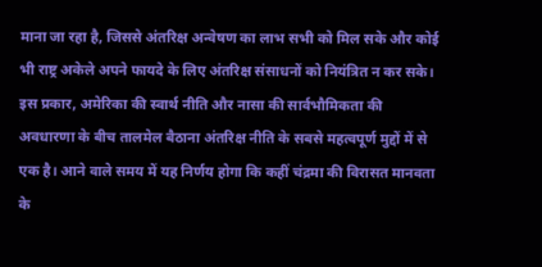माना जा रहा है, जिससे अंतरिक्ष अन्वेषण का लाभ सभी को मिल सके और कोई भी राष्ट्र अकेले अपने फायदे के लिए अंतरिक्ष संसाधनों को नियंत्रित न कर सके।
इस प्रकार, अमेरिका की स्वार्थ नीति और नासा की सार्वभौमिकता की अवधारणा के बीच तालमेल बैठाना अंतरिक्ष नीति के सबसे महत्वपूर्ण मुद्दों में से एक है। आने वाले समय में यह निर्णय होगा कि कहीं चंद्रमा की विरासत मानवता के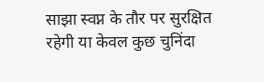साझा स्वप्न के तौर पर सुरक्षित रहेगी या केवल कुछ चुनिंदा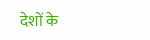देशों के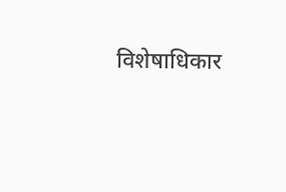विशेषाधिकार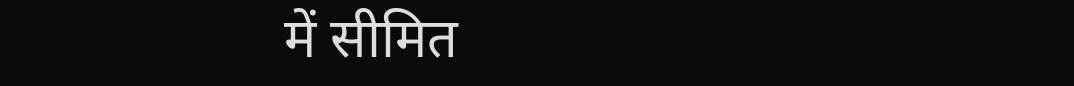में सीमित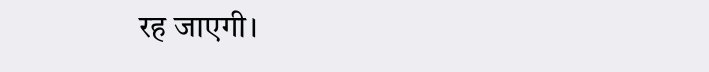रह जाएगी।